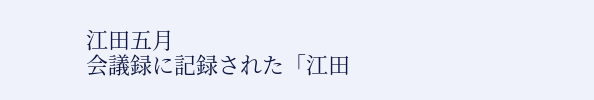江田五月
会議録に記録された「江田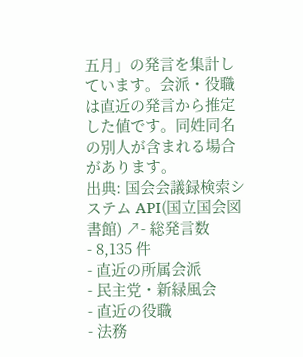五月」の発言を集計しています。会派・役職は直近の発言から推定した値です。同姓同名の別人が含まれる場合があります。
出典: 国会会議録検索システム API(国立国会図書館) ↗- 総発言数
- 8,135 件
- 直近の所属会派
- 民主党・新緑風会
- 直近の役職
- 法務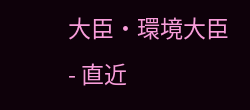大臣・環境大臣
- 直近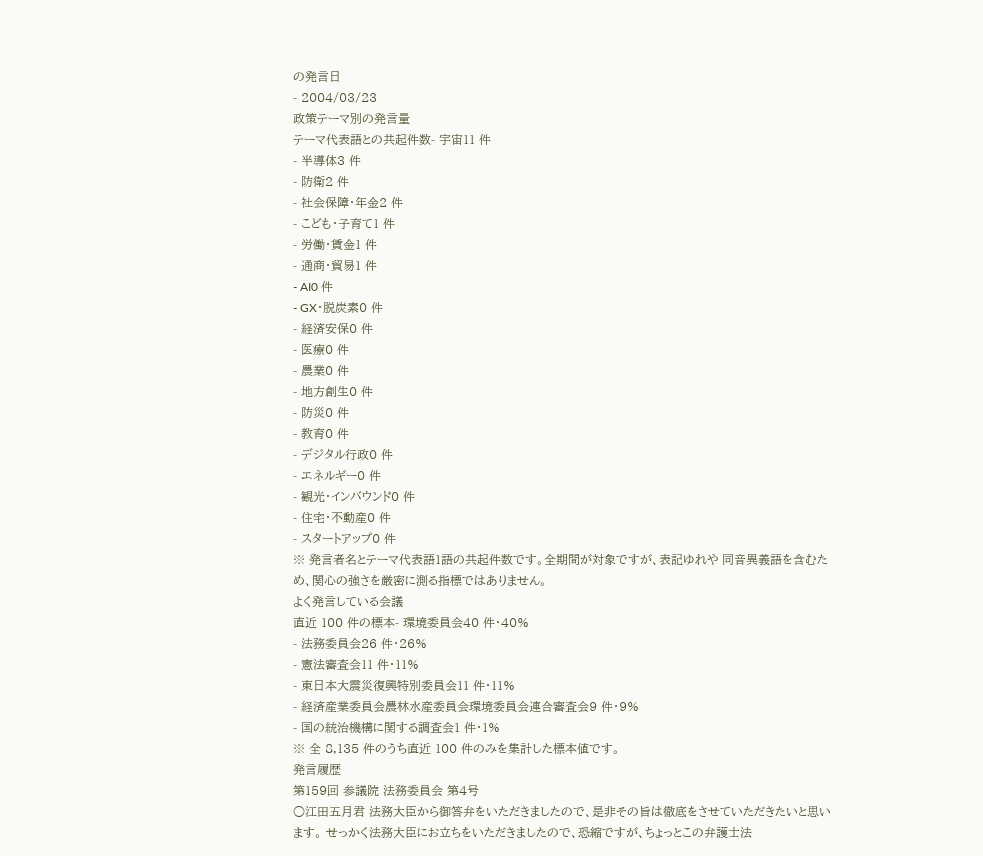の発言日
- 2004/03/23
政策テーマ別の発言量
テーマ代表語との共起件数- 宇宙11 件
- 半導体3 件
- 防衛2 件
- 社会保障・年金2 件
- こども・子育て1 件
- 労働・賃金1 件
- 通商・貿易1 件
- AI0 件
- GX・脱炭素0 件
- 経済安保0 件
- 医療0 件
- 農業0 件
- 地方創生0 件
- 防災0 件
- 教育0 件
- デジタル行政0 件
- エネルギー0 件
- 観光・インバウンド0 件
- 住宅・不動産0 件
- スタートアップ0 件
※ 発言者名とテーマ代表語1語の共起件数です。全期間が対象ですが、表記ゆれや 同音異義語を含むため、関心の強さを厳密に測る指標ではありません。
よく発言している会議
直近 100 件の標本- 環境委員会40 件・40%
- 法務委員会26 件・26%
- 憲法審査会11 件・11%
- 東日本大震災復興特別委員会11 件・11%
- 経済産業委員会農林水産委員会環境委員会連合審査会9 件・9%
- 国の統治機構に関する調査会1 件・1%
※ 全 8,135 件のうち直近 100 件のみを集計した標本値です。
発言履歴
第159回 参議院 法務委員会 第4号
○江田五月君 法務大臣から御答弁をいただきましたので、是非その旨は徹底をさせていただきたいと思います。 せっかく法務大臣にお立ちをいただきましたので、恐縮ですが、ちょっとこの弁護士法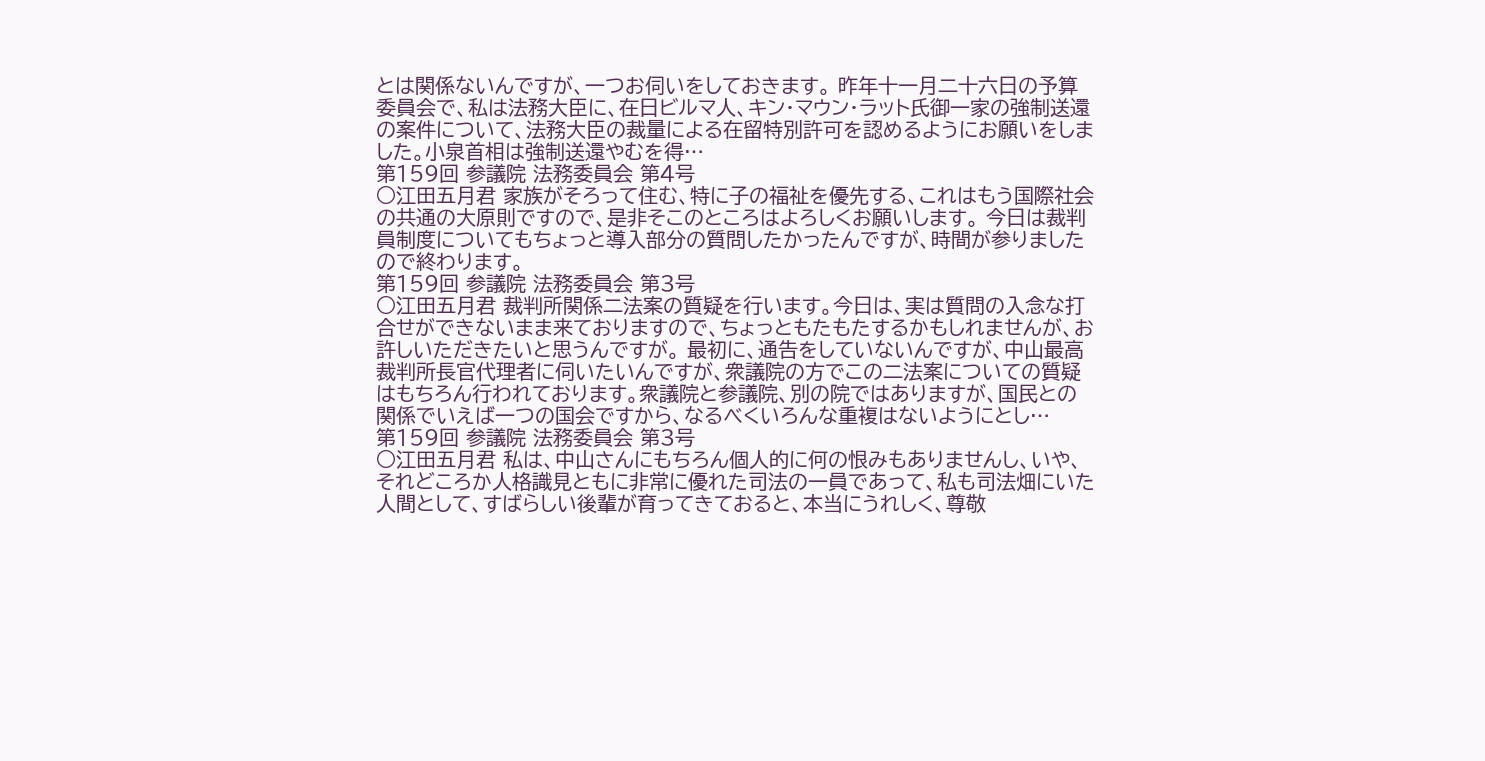とは関係ないんですが、一つお伺いをしておきます。 昨年十一月二十六日の予算委員会で、私は法務大臣に、在日ビルマ人、キン・マウン・ラット氏御一家の強制送還の案件について、法務大臣の裁量による在留特別許可を認めるようにお願いをしました。小泉首相は強制送還やむを得…
第159回 参議院 法務委員会 第4号
○江田五月君 家族がそろって住む、特に子の福祉を優先する、これはもう国際社会の共通の大原則ですので、是非そこのところはよろしくお願いします。 今日は裁判員制度についてもちょっと導入部分の質問したかったんですが、時間が参りましたので終わります。
第159回 参議院 法務委員会 第3号
○江田五月君 裁判所関係二法案の質疑を行います。今日は、実は質問の入念な打合せができないまま来ておりますので、ちょっともたもたするかもしれませんが、お許しいただきたいと思うんですが。 最初に、通告をしていないんですが、中山最高裁判所長官代理者に伺いたいんですが、衆議院の方でこの二法案についての質疑はもちろん行われております。衆議院と参議院、別の院ではありますが、国民との関係でいえば一つの国会ですから、なるべくいろんな重複はないようにとし…
第159回 参議院 法務委員会 第3号
○江田五月君 私は、中山さんにもちろん個人的に何の恨みもありませんし、いや、それどころか人格識見ともに非常に優れた司法の一員であって、私も司法畑にいた人間として、すばらしい後輩が育ってきておると、本当にうれしく、尊敬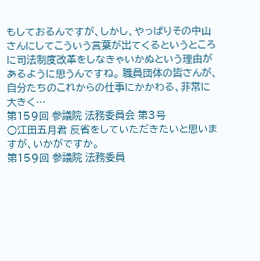もしておるんですが、しかし、やっぱりその中山さんにしてこういう言葉が出てくるというところに司法制度改革をしなきゃいかぬという理由があるように思うんですね。 職員団体の皆さんが、自分たちのこれからの仕事にかかわる、非常に大きく…
第159回 参議院 法務委員会 第3号
○江田五月君 反省をしていただきたいと思いますが、いかがですか。
第159回 参議院 法務委員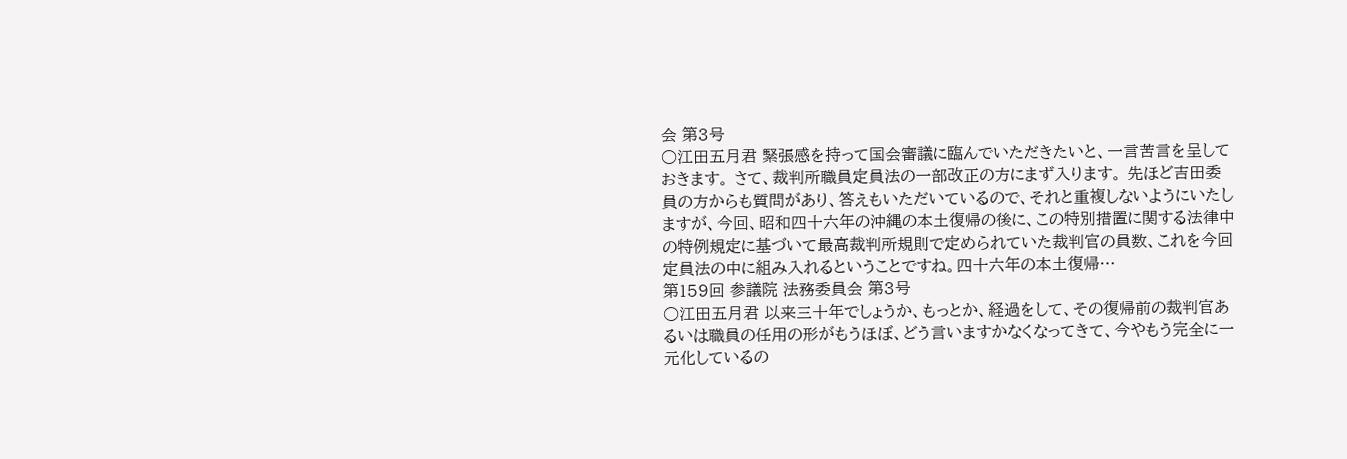会 第3号
○江田五月君 緊張感を持って国会審議に臨んでいただきたいと、一言苦言を呈しておきます。 さて、裁判所職員定員法の一部改正の方にまず入ります。 先ほど吉田委員の方からも質問があり、答えもいただいているので、それと重複しないようにいたしますが、今回、昭和四十六年の沖縄の本土復帰の後に、この特別措置に関する法律中の特例規定に基づいて最高裁判所規則で定められていた裁判官の員数、これを今回定員法の中に組み入れるということですね。四十六年の本土復帰…
第159回 参議院 法務委員会 第3号
○江田五月君 以来三十年でしょうか、もっとか、経過をして、その復帰前の裁判官あるいは職員の任用の形がもうほぼ、どう言いますかなくなってきて、今やもう完全に一元化しているの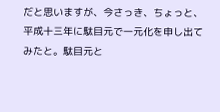だと思いますが、今さっき、ちょっと、平成十三年に駄目元で一元化を申し出てみたと。駄目元と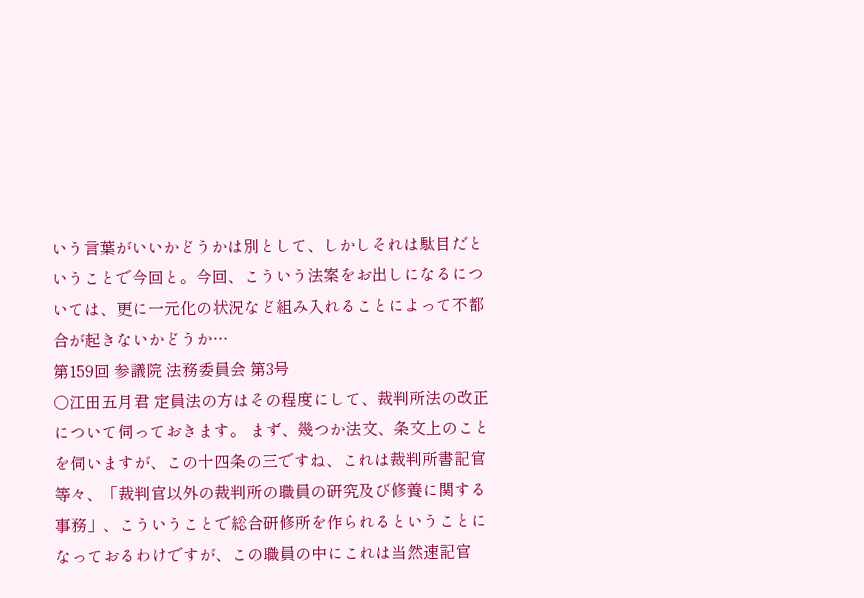いう言葉がいいかどうかは別として、しかしそれは駄目だということで今回と。今回、こういう法案をお出しになるについては、更に一元化の状況など組み入れることによって不都合が起きないかどうか…
第159回 参議院 法務委員会 第3号
○江田五月君 定員法の方はその程度にして、裁判所法の改正について伺っておきます。 まず、幾つか法文、条文上のことを伺いますが、この十四条の三ですね、これは裁判所書記官等々、「裁判官以外の裁判所の職員の研究及び修養に関する事務」、こういうことで総合研修所を作られるということになっておるわけですが、この職員の中にこれは当然速記官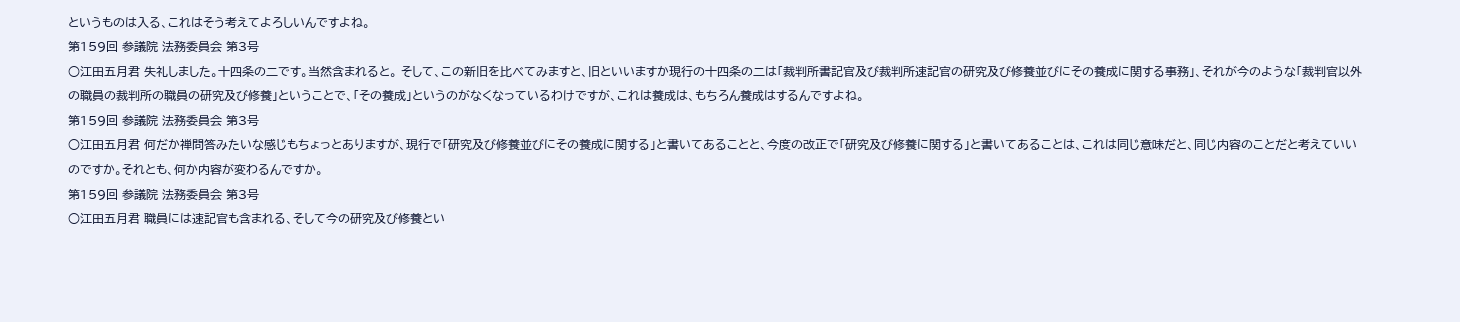というものは入る、これはそう考えてよろしいんですよね。
第159回 参議院 法務委員会 第3号
○江田五月君 失礼しました。十四条の二です。当然含まれると。 そして、この新旧を比べてみますと、旧といいますか現行の十四条の二は「裁判所書記官及び裁判所速記官の研究及び修養並びにその養成に関する事務」、それが今のような「裁判官以外の職員の裁判所の職員の研究及び修養」ということで、「その養成」というのがなくなっているわけですが、これは養成は、もちろん養成はするんですよね。
第159回 参議院 法務委員会 第3号
○江田五月君 何だか禅問答みたいな感じもちょっとありますが、現行で「研究及び修養並びにその養成に関する」と書いてあることと、今度の改正で「研究及び修養に関する」と書いてあることは、これは同じ意味だと、同じ内容のことだと考えていいのですか。それとも、何か内容が変わるんですか。
第159回 参議院 法務委員会 第3号
○江田五月君 職員には速記官も含まれる、そして今の研究及び修養とい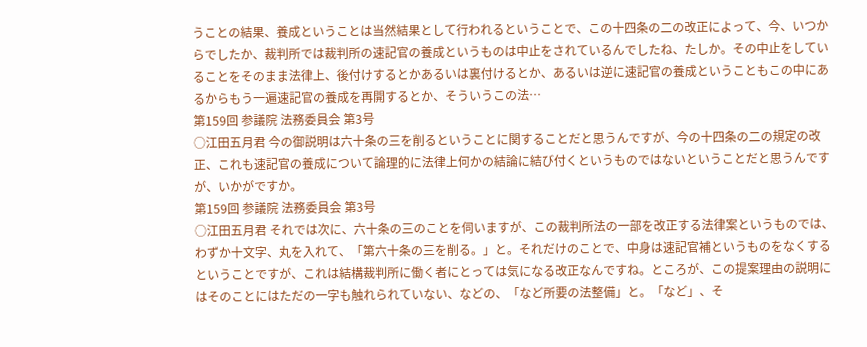うことの結果、養成ということは当然結果として行われるということで、この十四条の二の改正によって、今、いつからでしたか、裁判所では裁判所の速記官の養成というものは中止をされているんでしたね、たしか。その中止をしていることをそのまま法律上、後付けするとかあるいは裏付けるとか、あるいは逆に速記官の養成ということもこの中にあるからもう一遍速記官の養成を再開するとか、そういうこの法…
第159回 参議院 法務委員会 第3号
○江田五月君 今の御説明は六十条の三を削るということに関することだと思うんですが、今の十四条の二の規定の改正、これも速記官の養成について論理的に法律上何かの結論に結び付くというものではないということだと思うんですが、いかがですか。
第159回 参議院 法務委員会 第3号
○江田五月君 それでは次に、六十条の三のことを伺いますが、この裁判所法の一部を改正する法律案というものでは、わずか十文字、丸を入れて、「第六十条の三を削る。」と。それだけのことで、中身は速記官補というものをなくするということですが、これは結構裁判所に働く者にとっては気になる改正なんですね。ところが、この提案理由の説明にはそのことにはただの一字も触れられていない、などの、「など所要の法整備」と。「など」、そ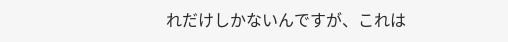れだけしかないんですが、これは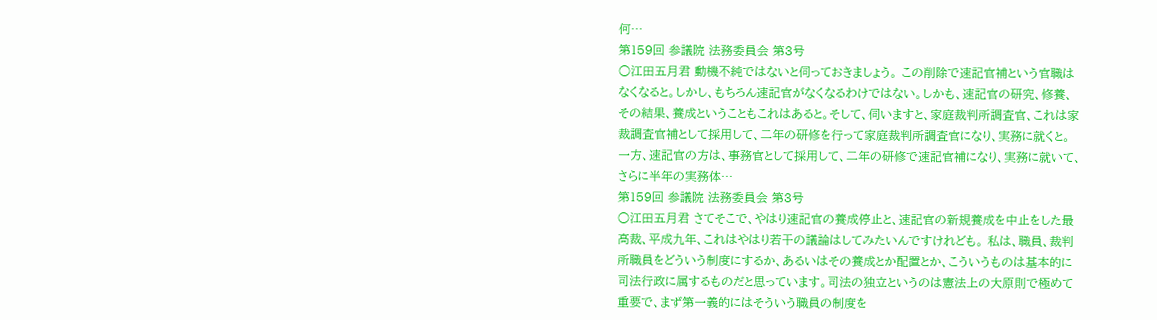何…
第159回 参議院 法務委員会 第3号
○江田五月君 動機不純ではないと伺っておきましょう。 この削除で速記官補という官職はなくなると。しかし、もちろん速記官がなくなるわけではない。しかも、速記官の研究、修養、その結果、養成ということもこれはあると。そして、伺いますと、家庭裁判所調査官、これは家裁調査官補として採用して、二年の研修を行って家庭裁判所調査官になり、実務に就くと。一方、速記官の方は、事務官として採用して、二年の研修で速記官補になり、実務に就いて、さらに半年の実務体…
第159回 参議院 法務委員会 第3号
○江田五月君 さてそこで、やはり速記官の養成停止と、速記官の新規養成を中止をした最高裁、平成九年、これはやはり若干の議論はしてみたいんですけれども。 私は、職員、裁判所職員をどういう制度にするか、あるいはその養成とか配置とか、こういうものは基本的に司法行政に属するものだと思っています。司法の独立というのは憲法上の大原則で極めて重要で、まず第一義的にはそういう職員の制度を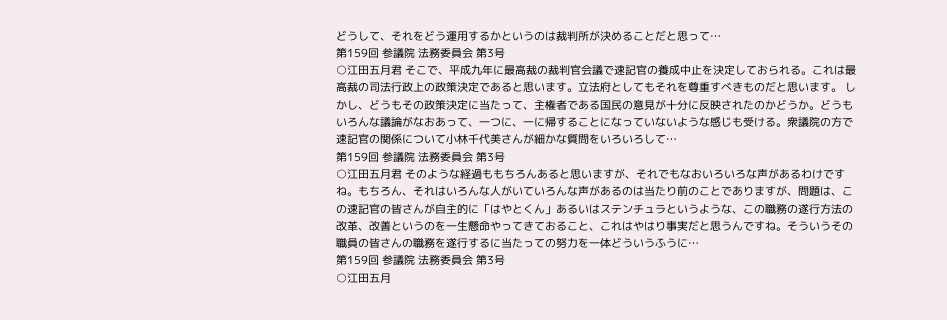どうして、それをどう運用するかというのは裁判所が決めることだと思って…
第159回 参議院 法務委員会 第3号
○江田五月君 そこで、平成九年に最高裁の裁判官会議で速記官の養成中止を決定しておられる。これは最高裁の司法行政上の政策決定であると思います。立法府としてもそれを尊重すべきものだと思います。 しかし、どうもその政策決定に当たって、主権者である国民の意見が十分に反映されたのかどうか。どうもいろんな議論がなおあって、一つに、一に帰することになっていないような感じも受ける。衆議院の方で速記官の関係について小林千代美さんが細かな質問をいろいろして…
第159回 参議院 法務委員会 第3号
○江田五月君 そのような経過ももちろんあると思いますが、それでもなおいろいろな声があるわけですね。もちろん、それはいろんな人がいていろんな声があるのは当たり前のことでありますが、問題は、この速記官の皆さんが自主的に「はやとくん」あるいはステンチュラというような、この職務の遂行方法の改革、改善というのを一生懸命やってきておること、これはやはり事実だと思うんですね。そういうその職員の皆さんの職務を遂行するに当たっての努力を一体どういうふうに…
第159回 参議院 法務委員会 第3号
○江田五月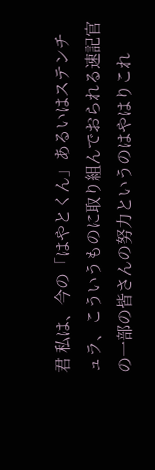君 私は、今の「はやとくん」あるいはステンチュラ、こういうものに取り組んでおられる速記官の一部の皆さんの努力というのはやはりこれ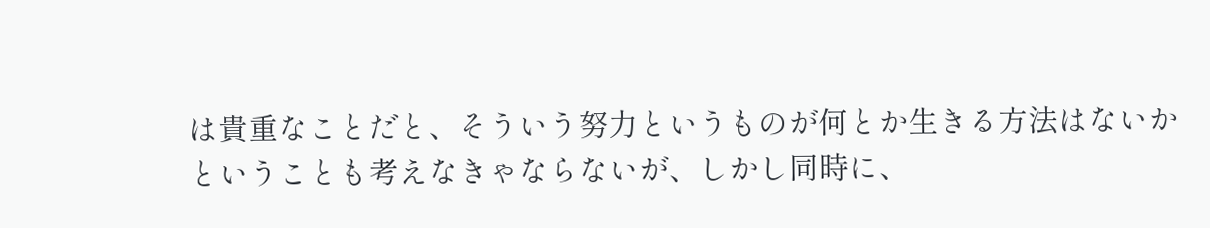は貴重なことだと、そういう努力というものが何とか生きる方法はないかということも考えなきゃならないが、しかし同時に、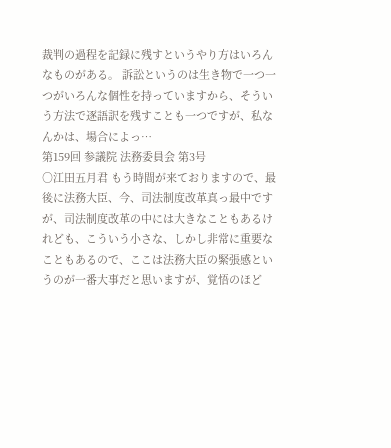裁判の過程を記録に残すというやり方はいろんなものがある。 訴訟というのは生き物で一つ一つがいろんな個性を持っていますから、そういう方法で逐語訳を残すことも一つですが、私なんかは、場合によっ…
第159回 参議院 法務委員会 第3号
○江田五月君 もう時間が来ておりますので、最後に法務大臣、今、司法制度改革真っ最中ですが、司法制度改革の中には大きなこともあるけれども、こういう小さな、しかし非常に重要なこともあるので、ここは法務大臣の緊張感というのが一番大事だと思いますが、覚悟のほど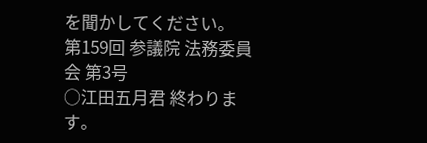を聞かしてください。
第159回 参議院 法務委員会 第3号
○江田五月君 終わります。